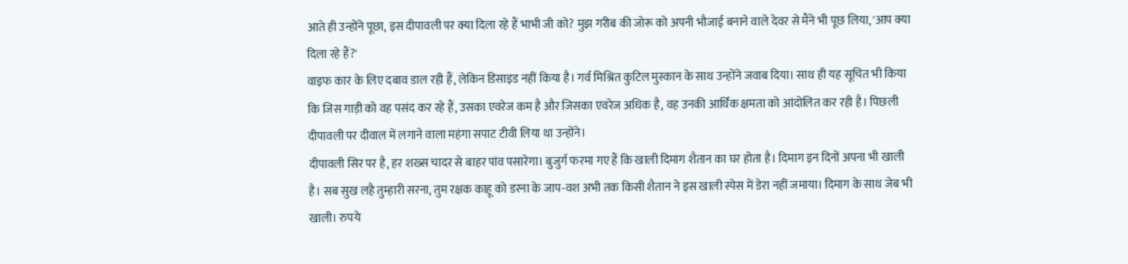आते ही उन्होंने पूछा, इस दीपावली पर क्या दिला रहे हैं भाभी जी को? मुझ गरीब की जोरू को अपनी भौजाई बनाने वाले देवर से मैंने भी पूछ लिया, 'आप क्या दिला रहे हैं?'
वाइफ कार के लिए दबाव डाल रही हैं, लेकिन डिसाइड नहीं किया है। गर्व मिश्रित कुटिल मुस्कान के साथ उन्होंने जवाब दिया। साथ ही यह सूचित भी किया कि जिस गाड़ी को वह पसंद कर रहे हैं, उसका एवरेज कम है और जिसका एवरेज अधिक है, वह उनकी आर्थिक क्षमता को आंदोलित कर रही है। पिछली दीपावली पर दीवाल में लगाने वाला महंगा सपाट टीवी लिया था उन्होंने।
दीपावली सिर पर है, हर शख्स चादर से बाहर पांव पसारेगा। बुजुर्ग फरमा गए हैं कि खाली दिमाग शैतान का घर होता है। दिमाग इन दिनों अपना भी खाली है। सब सुख लहै तुम्हारी सरना, तुम रक्षक काहू को डरना के जाप-वश अभी तक किसी शैतान ने इस खाली स्पेस में डेरा नहीं जमाया। दिमाग के साथ जेब भी खाली। रुपये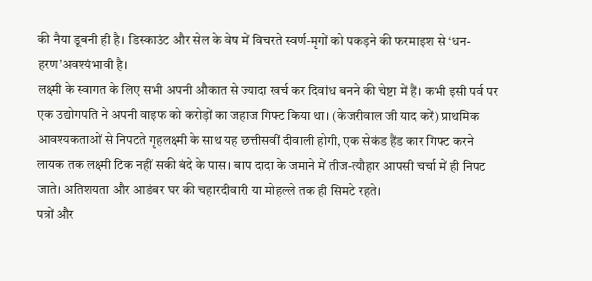की नैया डूबनी ही है। डिस्काउंट और सेल के वेष में विचरते स्वर्ण-मृगों को पकड़ने की फरमाइश से ‘धन-हरण’अवश्यंभावी है।
लक्ष्मी के स्वागत के लिए सभी अपनी औकात से ज्यादा खर्च कर दिवांध बनने की चेष्टा में हैं। कभी इसी पर्व पर एक उद्योगपति ने अपनी वाइफ को करोड़ों का जहाज गिफ्ट किया था। (केजरीवाल जी याद करें) प्राथमिक आवश्यकताओं से निपटते गृहलक्ष्मी के साथ यह छत्तीसवीं दीवाली होगी, एक सेकंड हैंड कार गिफ्ट करने लायक तक लक्ष्मी टिक नहीं सकी बंदे के पास। बाप दादा के जमाने में तीज-त्यौहार आपसी चर्चा में ही निपट जाते। अतिशयता और आडंबर घर की चहारदीवारी या मोहल्ले तक ही सिमटे रहते।
पत्रों और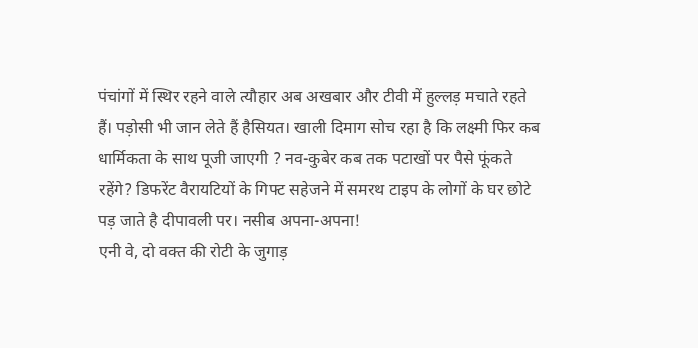पंचांगों में स्थिर रहने वाले त्यौहार अब अखबार और टीवी में हुल्लड़ मचाते रहते हैं। पड़ोसी भी जान लेते हैं हैसियत। खाली दिमाग सोच रहा है कि लक्ष्मी फिर कब धार्मिकता के साथ पूजी जाएगी ? नव-कुबेर कब तक पटाखों पर पैसे फूंकते रहेंगे? डिफरेंट वैरायटियों के गिफ्ट सहेजने में समरथ टाइप के लोगों के घर छोटे पड़ जाते है दीपावली पर। नसीब अपना-अपना!
एनी वे, दो वक्त की रोटी के जुगाड़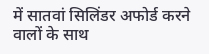में सातवां सिलिंडर अफोर्ड करने वालों के साथ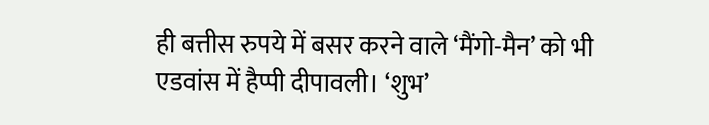ही बत्तीस रुपये में बसर करने वाले ‘मैंगो-मैन’ को भी एडवांस में हैप्पी दीपावली। ‘शुभ’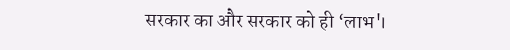सरकार का और सरकार को ही ‘लाभ'।